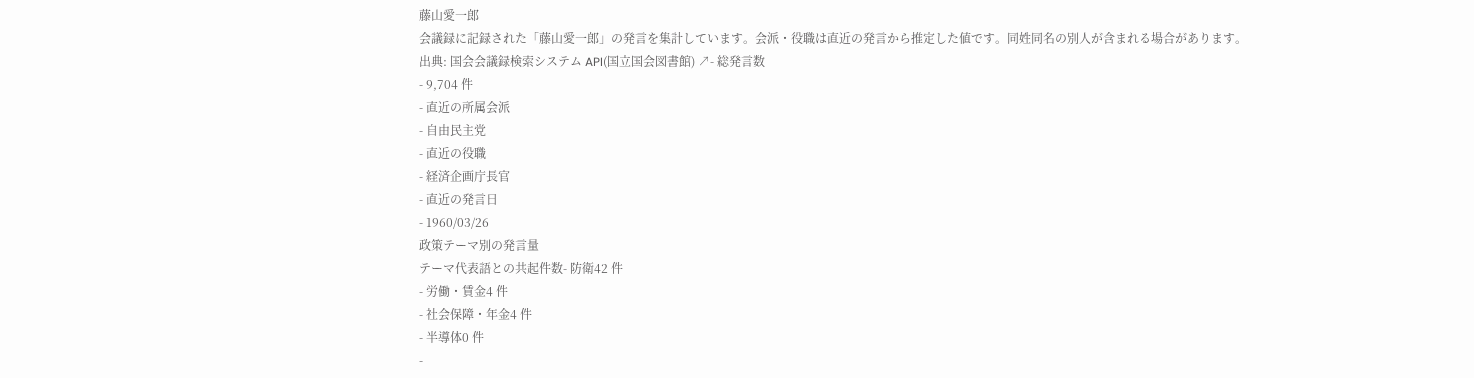藤山愛一郎
会議録に記録された「藤山愛一郎」の発言を集計しています。会派・役職は直近の発言から推定した値です。同姓同名の別人が含まれる場合があります。
出典: 国会会議録検索システム API(国立国会図書館) ↗- 総発言数
- 9,704 件
- 直近の所属会派
- 自由民主党
- 直近の役職
- 経済企画庁長官
- 直近の発言日
- 1960/03/26
政策テーマ別の発言量
テーマ代表語との共起件数- 防衛42 件
- 労働・賃金4 件
- 社会保障・年金4 件
- 半導体0 件
-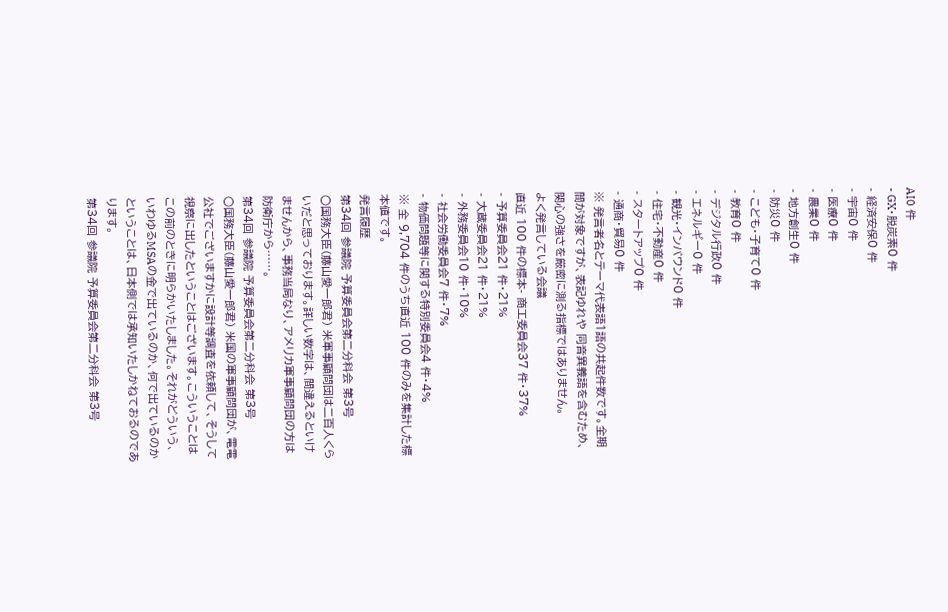AI0 件
- GX・脱炭素0 件
- 経済安保0 件
- 宇宙0 件
- 医療0 件
- 農業0 件
- 地方創生0 件
- 防災0 件
- こども・子育て0 件
- 教育0 件
- デジタル行政0 件
- エネルギー0 件
- 観光・インバウンド0 件
- 住宅・不動産0 件
- スタートアップ0 件
- 通商・貿易0 件
※ 発言者名とテーマ代表語1語の共起件数です。全期間が対象ですが、表記ゆれや 同音異義語を含むため、関心の強さを厳密に測る指標ではありません。
よく発言している会議
直近 100 件の標本- 商工委員会37 件・37%
- 予算委員会21 件・21%
- 大蔵委員会21 件・21%
- 外務委員会10 件・10%
- 社会労働委員会7 件・7%
- 物価問題等に関する特別委員会4 件・4%
※ 全 9,704 件のうち直近 100 件のみを集計した標本値です。
発言履歴
第34回 参議院 予算委員会第二分科会 第3号
○国務大臣(藤山愛一郎君) 米軍事顧問団は二百人くらいだと思っております。詳しい数字は、間違えるといけませんから、事務当局なり、アメリカ軍事顧問団の方は防衛庁から……。
第34回 参議院 予算委員会第二分科会 第3号
○国務大臣(藤山愛一郎君) 米国の軍事顧問団が、電電公社でございますかに設計等調査を依頼して、そうして視察に出したということはございます。こういうことはこの前のときに明らかいたしました。それがどういう、いわゆるMSAの金で出ているのか、何で出ているのかということは、日本側では承知いたしかねておるのであります。
第34回 参議院 予算委員会第二分科会 第3号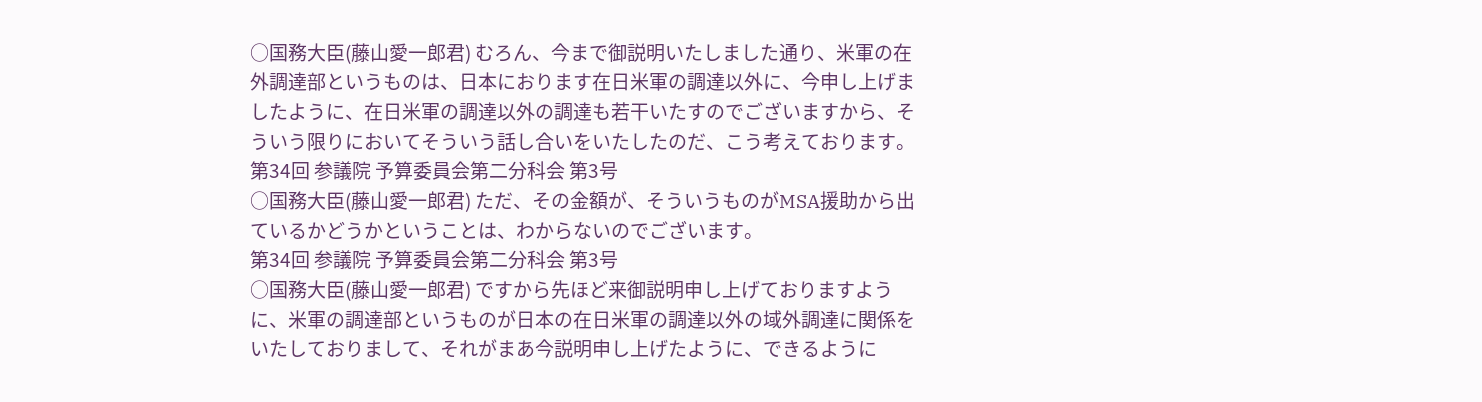○国務大臣(藤山愛一郎君) むろん、今まで御説明いたしました通り、米軍の在外調達部というものは、日本におります在日米軍の調達以外に、今申し上げましたように、在日米軍の調達以外の調達も若干いたすのでございますから、そういう限りにおいてそういう話し合いをいたしたのだ、こう考えております。
第34回 参議院 予算委員会第二分科会 第3号
○国務大臣(藤山愛一郎君) ただ、その金額が、そういうものがMSA援助から出ているかどうかということは、わからないのでございます。
第34回 参議院 予算委員会第二分科会 第3号
○国務大臣(藤山愛一郎君) ですから先ほど来御説明申し上げておりますように、米軍の調達部というものが日本の在日米軍の調達以外の域外調達に関係をいたしておりまして、それがまあ今説明申し上げたように、できるように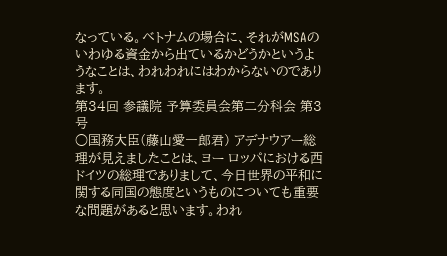なっている。ベトナムの場合に、それがMSAのいわゆる資金から出ているかどうかというようなことは、われわれにはわからないのであります。
第34回 参議院 予算委員会第二分科会 第3号
○国務大臣(藤山愛一郎君) アデナウアー総理が見えましたことは、ヨー ロッパにおける西ドイツの総理でありまして、今日世界の平和に関する同国の態度というものについても重要な問題があると思います。われ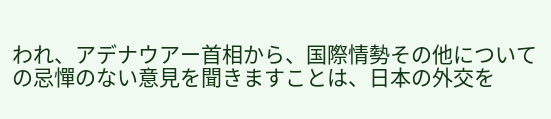われ、アデナウアー首相から、国際情勢その他についての忌憚のない意見を聞きますことは、日本の外交を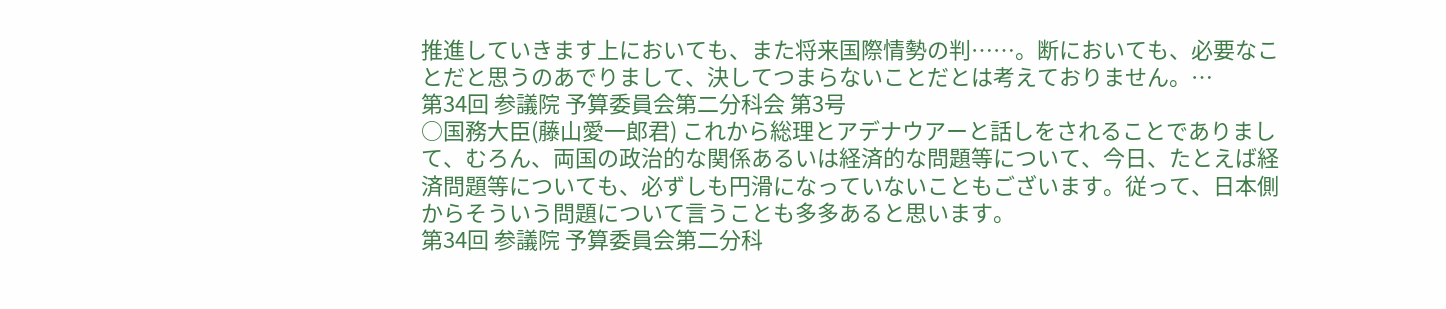推進していきます上においても、また将来国際情勢の判……。断においても、必要なことだと思うのあでりまして、決してつまらないことだとは考えておりません。…
第34回 参議院 予算委員会第二分科会 第3号
○国務大臣(藤山愛一郎君) これから総理とアデナウアーと話しをされることでありまして、むろん、両国の政治的な関係あるいは経済的な問題等について、今日、たとえば経済問題等についても、必ずしも円滑になっていないこともございます。従って、日本側からそういう問題について言うことも多多あると思います。
第34回 参議院 予算委員会第二分科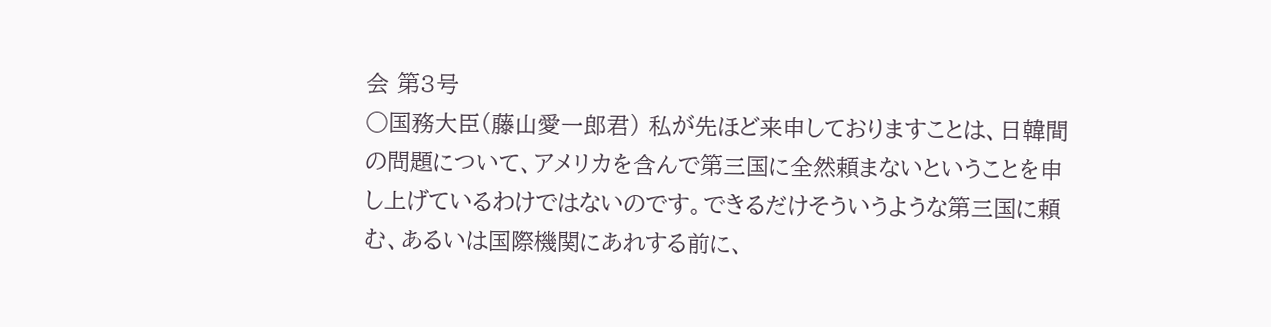会 第3号
○国務大臣(藤山愛一郎君) 私が先ほど来申しておりますことは、日韓間の問題について、アメリカを含んで第三国に全然頼まないということを申し上げているわけではないのです。できるだけそういうような第三国に頼む、あるいは国際機関にあれする前に、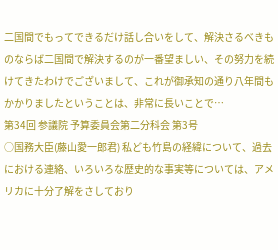二国間でもってできるだけ話し合いをして、解決さるべきものならば二国間で解決するのが一番望ましい、その努力を続けてきたわけでございまして、これが御承知の通り八年間もかかりましたということは、非常に長いことで…
第34回 参議院 予算委員会第二分科会 第3号
○国務大臣(藤山愛一郎君) 私ども竹島の経緯について、過去における連絡、いろいろな歴史的な事実等については、アメリカに十分了解をさしており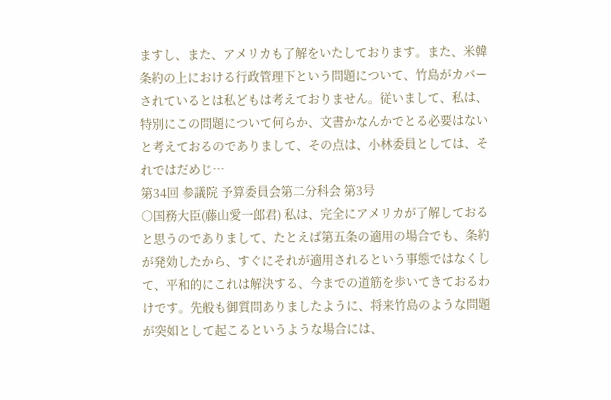ますし、また、アメリカも了解をいたしております。また、米韓条約の上における行政管理下という問題について、竹島がカバーされているとは私どもは考えておりません。従いまして、私は、特別にこの問題について何らか、文書かなんかでとる必要はないと考えておるのでありまして、その点は、小林委員としては、それではだめじ…
第34回 参議院 予算委員会第二分科会 第3号
○国務大臣(藤山愛一郎君) 私は、完全にアメリカが了解しておると思うのでありまして、たとえば第五条の適用の場合でも、条約が発効したから、すぐにそれが適用されるという事態ではなくして、平和的にこれは解決する、今までの道筋を歩いてきておるわけです。先般も御質問ありましたように、将来竹島のような問題が突如として起こるというような場合には、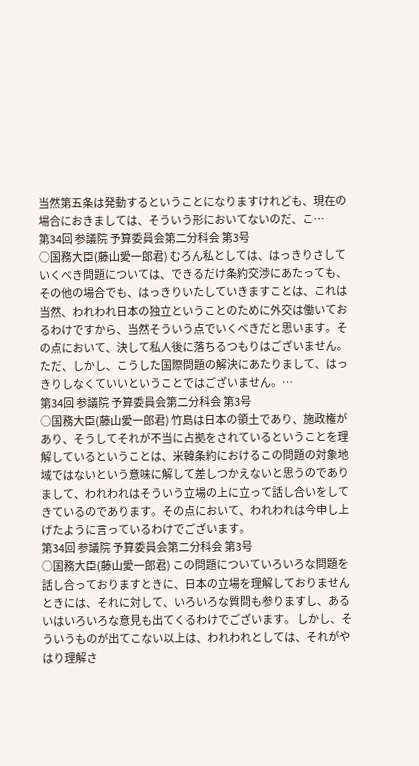当然第五条は発動するということになりますけれども、現在の場合におきましては、そういう形においてないのだ、こ…
第34回 参議院 予算委員会第二分科会 第3号
○国務大臣(藤山愛一郎君) むろん私としては、はっきりさしていくべき問題については、できるだけ条約交渉にあたっても、その他の場合でも、はっきりいたしていきますことは、これは当然、われわれ日本の独立ということのために外交は働いておるわけですから、当然そういう点でいくべきだと思います。その点において、決して私人後に落ちるつもりはございません。ただ、しかし、こうした国際問題の解決にあたりまして、はっきりしなくていいということではございません。…
第34回 参議院 予算委員会第二分科会 第3号
○国務大臣(藤山愛一郎君) 竹島は日本の領土であり、施政権があり、そうしてそれが不当に占拠をされているということを理解しているということは、米韓条約におけるこの問題の対象地域ではないという意味に解して差しつかえないと思うのでありまして、われわれはそういう立場の上に立って話し合いをしてきているのであります。その点において、われわれは今申し上げたように言っているわけでございます。
第34回 参議院 予算委員会第二分科会 第3号
○国務大臣(藤山愛一郎君) この問題についていろいろな問題を話し合っておりますときに、日本の立場を理解しておりませんときには、それに対して、いろいろな質問も参りますし、あるいはいろいろな意見も出てくるわけでございます。 しかし、そういうものが出てこない以上は、われわれとしては、それがやはり理解さ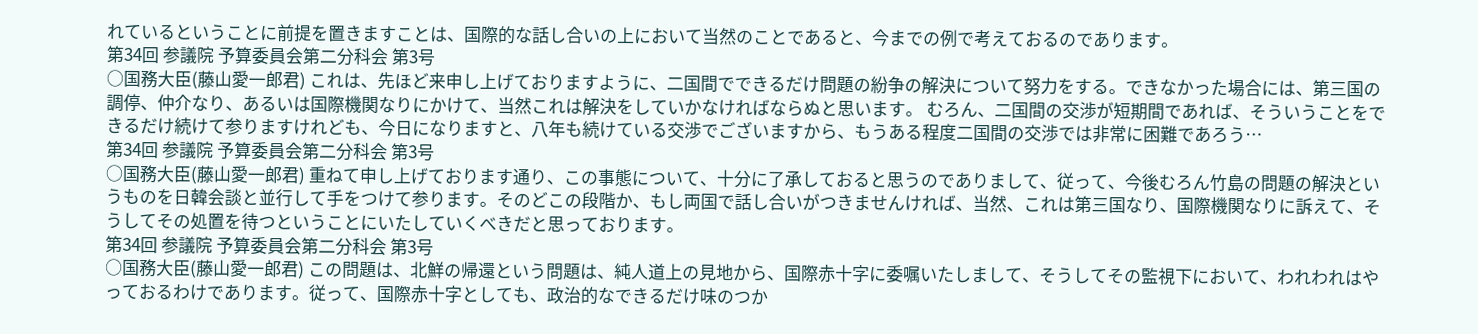れているということに前提を置きますことは、国際的な話し合いの上において当然のことであると、今までの例で考えておるのであります。
第34回 参議院 予算委員会第二分科会 第3号
○国務大臣(藤山愛一郎君) これは、先ほど来申し上げておりますように、二国間でできるだけ問題の紛争の解決について努力をする。できなかった場合には、第三国の調停、仲介なり、あるいは国際機関なりにかけて、当然これは解決をしていかなければならぬと思います。 むろん、二国間の交渉が短期間であれば、そういうことをできるだけ続けて参りますけれども、今日になりますと、八年も続けている交渉でございますから、もうある程度二国間の交渉では非常に困難であろう…
第34回 参議院 予算委員会第二分科会 第3号
○国務大臣(藤山愛一郎君) 重ねて申し上げております通り、この事態について、十分に了承しておると思うのでありまして、従って、今後むろん竹島の問題の解決というものを日韓会談と並行して手をつけて参ります。そのどこの段階か、もし両国で話し合いがつきませんければ、当然、これは第三国なり、国際機関なりに訴えて、そうしてその処置を待つということにいたしていくべきだと思っております。
第34回 参議院 予算委員会第二分科会 第3号
○国務大臣(藤山愛一郎君) この問題は、北鮮の帰還という問題は、純人道上の見地から、国際赤十字に委嘱いたしまして、そうしてその監視下において、われわれはやっておるわけであります。従って、国際赤十字としても、政治的なできるだけ味のつか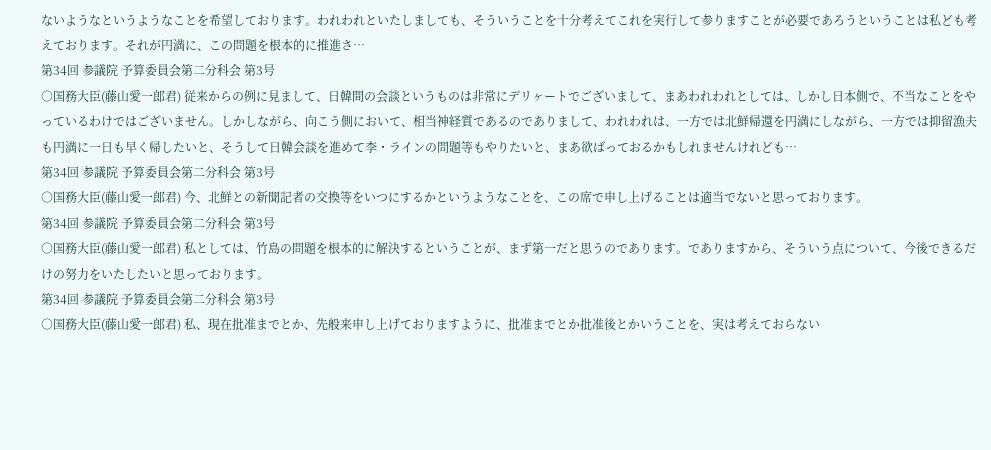ないようなというようなことを希望しております。われわれといたしましても、そういうことを十分考えてこれを実行して参りますことが必要であろうということは私ども考えております。それが円満に、この問題を根本的に推進さ…
第34回 参議院 予算委員会第二分科会 第3号
○国務大臣(藤山愛一郎君) 従来からの例に見まして、日韓間の会談というものは非常にデリヶートでございまして、まあわれわれとしては、しかし日本側で、不当なことをやっているわけではございません。しかしながら、向こう側において、相当神経質であるのでありまして、われわれは、一方では北鮮帰還を円満にしながら、一方では抑留漁夫も円満に一日も早く帰したいと、そうして日韓会談を進めて李・ラインの問題等もやりたいと、まあ欲ばっておるかもしれませんけれども…
第34回 参議院 予算委員会第二分科会 第3号
○国務大臣(藤山愛一郎君) 今、北鮮との新聞記者の交換等をいつにするかというようなことを、この席で申し上げることは適当でないと思っております。
第34回 参議院 予算委員会第二分科会 第3号
○国務大臣(藤山愛一郎君) 私としては、竹島の問題を根本的に解決するということが、まず第一だと思うのであります。でありますから、そういう点について、今後できるだけの努力をいたしたいと思っております。
第34回 参議院 予算委員会第二分科会 第3号
○国務大臣(藤山愛一郎君) 私、現在批准までとか、先般来申し上げておりますように、批准までとか批准後とかいうことを、実は考えておらない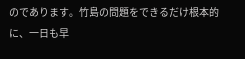のであります。竹島の問題をできるだけ根本的に、一日も早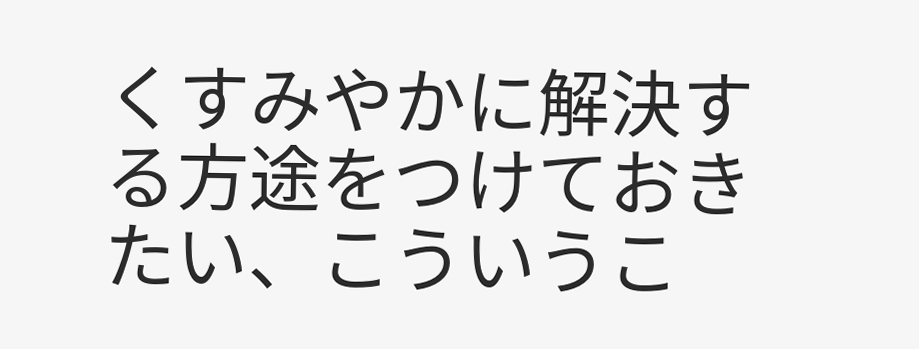くすみやかに解決する方途をつけておきたい、こういうこ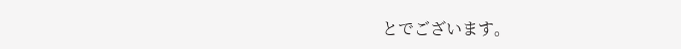とでございます。